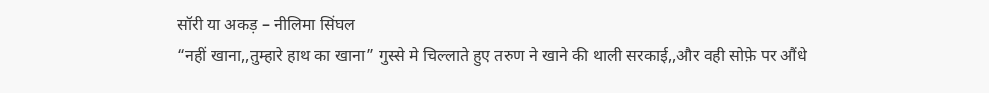सॉरी या अकड़ – नीलिमा सिंघल
“नहीं खाना,,तुम्हारे हाथ का खाना” गुस्से मे चिल्लाते हुए तरुण ने खाने की थाली सरकाई,,और वही सोफ़े पर औंधे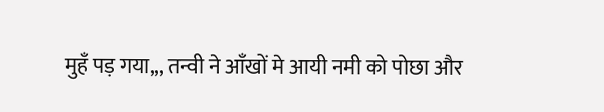मुहँ पड़ गया,,, तन्वी ने आँखों मे आयी नमी को पोछा और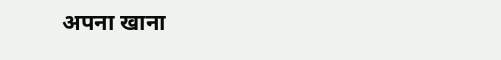अपना खाना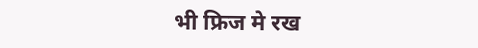भी फ्रिज मे रख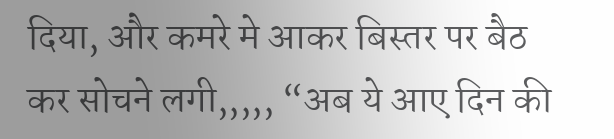दिया, और कमरे मे आकर बिस्तर पर बैठ कर सोचने लगी,,,,, “अब ये आए दिन की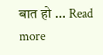बात हो … Read more